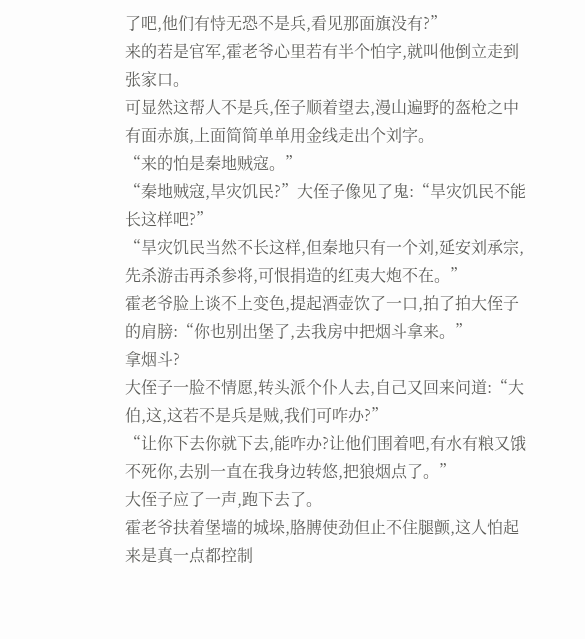了吧,他们有恃无恐不是兵,看见那面旗没有?”
来的若是官军,霍老爷心里若有半个怕字,就叫他倒立走到张家口。
可显然这帮人不是兵,侄子顺着望去,漫山遍野的盔枪之中有面赤旗,上面简简单单用金线走出个刘字。
“来的怕是秦地贼寇。”
“秦地贼寇,旱灾饥民?”大侄子像见了鬼:“旱灾饥民不能长这样吧?”
“旱灾饥民当然不长这样,但秦地只有一个刘,延安刘承宗,先杀游击再杀参将,可恨捐造的红夷大炮不在。”
霍老爷脸上谈不上变色,提起酒壶饮了一口,拍了拍大侄子的肩膀:“你也别出堡了,去我房中把烟斗拿来。”
拿烟斗?
大侄子一脸不情愿,转头派个仆人去,自己又回来问道:“大伯,这,这若不是兵是贼,我们可咋办?”
“让你下去你就下去,能咋办?让他们围着吧,有水有粮又饿不死你,去别一直在我身边转悠,把狼烟点了。”
大侄子应了一声,跑下去了。
霍老爷扶着堡墙的城垛,胳膊使劲但止不住腿颤,这人怕起来是真一点都控制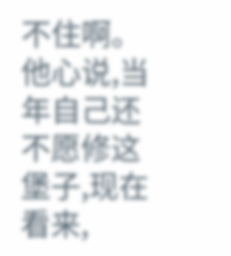不住啊。
他心说,当年自己还不愿修这堡子,现在看来,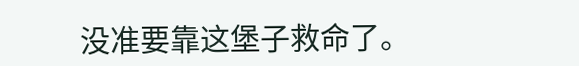没准要靠这堡子救命了。